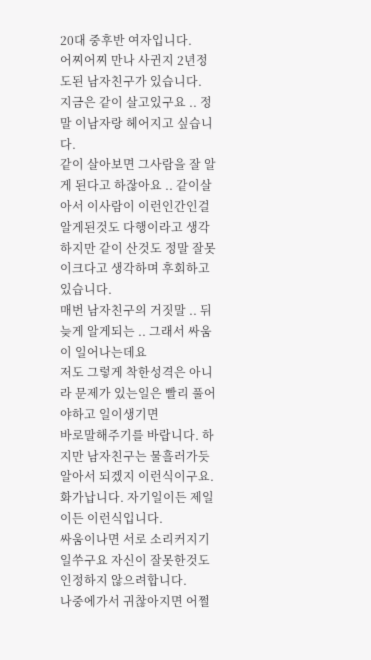20대 중후반 여자입니다.
어찌어찌 만나 사귄지 2년정도된 남자친구가 있습니다.
지금은 같이 살고있구요 .. 정말 이남자랑 헤어지고 싶습니다.
같이 살아보면 그사람을 잘 알게 된다고 하잖아요 .. 같이살아서 이사람이 이런인간인걸 알게된것도 다행이라고 생각하지만 같이 산것도 정말 잘못이크다고 생각하며 후회하고있습니다.
매번 남자친구의 거짓말 .. 뒤늦게 알게되는 .. 그래서 싸움이 일어나는데요
저도 그렇게 착한성격은 아니라 문제가 있는일은 빨리 풀어야하고 일이생기면
바로말해주기를 바랍니다. 하지만 남자친구는 물흘러가듯 알아서 되겠지 이런식이구요.
화가납니다. 자기일이든 제일이든 이런식입니다.
싸움이나면 서로 소리커지기 일쑤구요 자신이 잘못한것도 인정하지 않으려합니다.
나중에가서 귀찮아지면 어쩔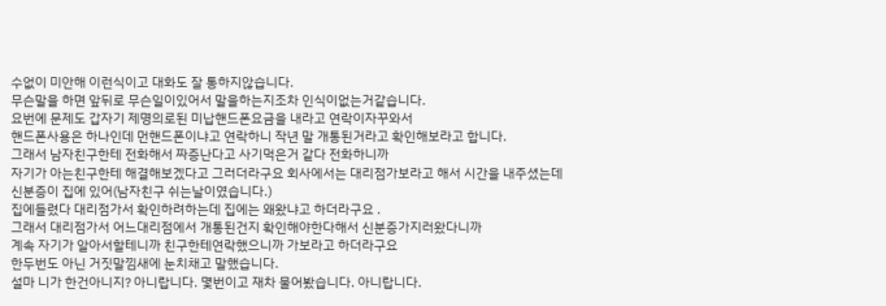수없이 미안해 이런식이고 대화도 잘 통하지않습니다.
무슨말을 하면 앞뒤로 무슨일이있어서 말을하는지조차 인식이없는거같습니다.
요번에 문제도 갑자기 제명의로된 미납핸드폰요금을 내라고 연락이자꾸와서
핸드폰사용은 하나인데 먼핸드폰이냐고 연락하니 작년 말 개통된거라고 확인해보라고 합니다.
그래서 남자친구한테 전화해서 짜증난다고 사기먹은거 같다 전화하니까
자기가 아는친구한테 해결해보겠다고 그러더라구요 회사에서는 대리점가보라고 해서 시간을 내주셨는데
신분증이 집에 있어(남자친구 쉬는날이였습니다.)
집에들렸다 대리점가서 확인하려하는데 집에는 왜왔냐고 하더라구요 .
그래서 대리점가서 어느대리점에서 개통된건지 확인해야한다해서 신분증가지러왔다니까
계속 자기가 알아서할테니까 친구한테연락했으니까 가보라고 하더라구요
한두번도 아닌 거짓말낌새에 눈치채고 말했습니다.
설마 니가 한건아니지? 아니랍니다. 몇번이고 재차 물어봤습니다. 아니랍니다.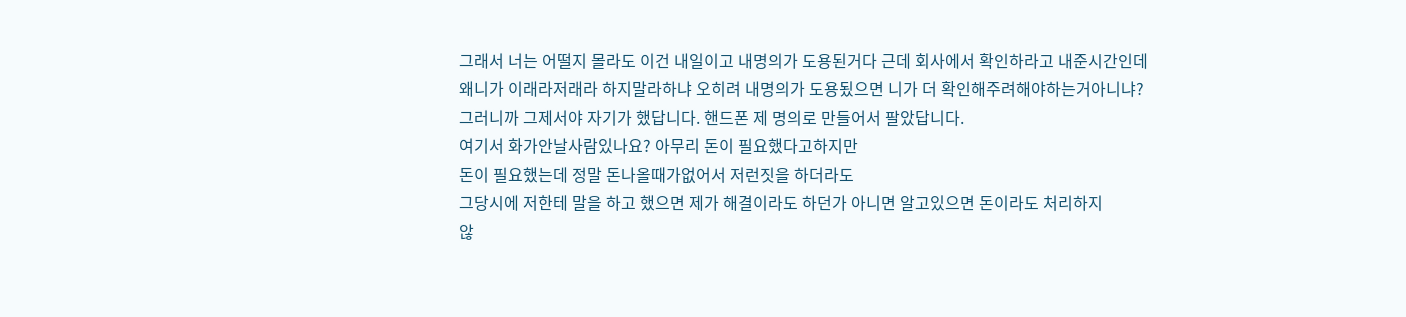그래서 너는 어떨지 몰라도 이건 내일이고 내명의가 도용된거다 근데 회사에서 확인하라고 내준시간인데
왜니가 이래라저래라 하지말라하냐 오히려 내명의가 도용됬으면 니가 더 확인해주려해야하는거아니냐?
그러니까 그제서야 자기가 했답니다. 핸드폰 제 명의로 만들어서 팔았답니다.
여기서 화가안날사람있나요? 아무리 돈이 필요했다고하지만
돈이 필요했는데 정말 돈나올때가없어서 저런짓을 하더라도
그당시에 저한테 말을 하고 했으면 제가 해결이라도 하던가 아니면 알고있으면 돈이라도 처리하지
않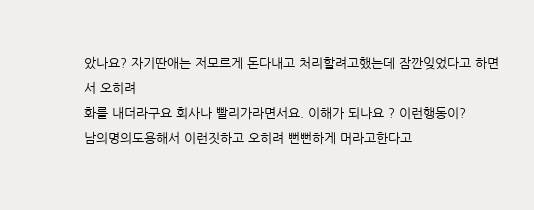았나요? 자기딴애는 저모르게 돈다내고 처리할려고했는데 잠깐잊었다고 하면서 오히려
화를 내더라구요 회사나 빨리가라면서요. 이해가 되나요 ? 이런행동이?
남의명의도용해서 이런짓하고 오히려 뻔뻔하게 머라고한다고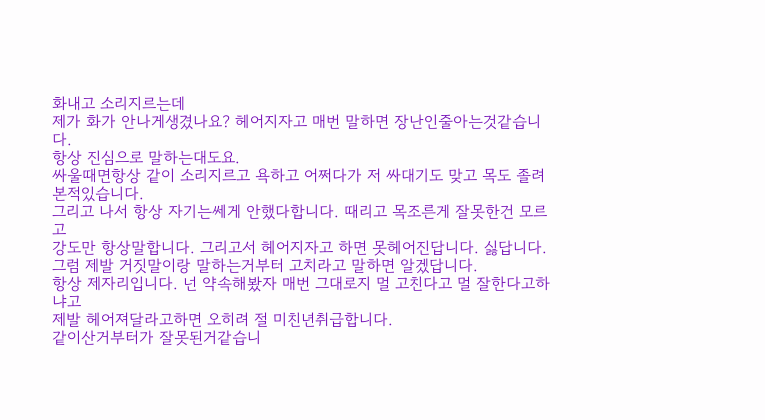화내고 소리지르는데
제가 화가 안나게생겼나요? 헤어지자고 매번 말하면 장난인줄아는것같습니다.
항상 진심으로 말하는대도요.
싸울때면항상 같이 소리지르고 욕하고 어쩌다가 저 싸대기도 맞고 목도 졸려 본적있습니다.
그리고 나서 항상 자기는쎄게 안했다합니다. 때리고 목조른게 잘못한건 모르고
강도만 항상말합니다. 그리고서 헤어지자고 하면 못헤어진답니다. 싫답니다.
그럼 제발 거짓말이랑 말하는거부터 고치라고 말하면 알겠답니다.
항상 제자리입니다. 넌 약속해봤자 매번 그대로지 멀 고친다고 멀 잘한다고하냐고
제발 헤어져달라고하면 오히려 절 미친년취급합니다.
같이산거부터가 잘못된거같습니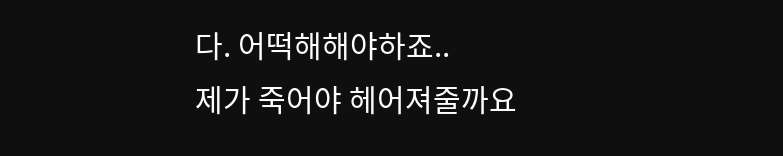다. 어떡해해야하죠..
제가 죽어야 헤어져줄까요